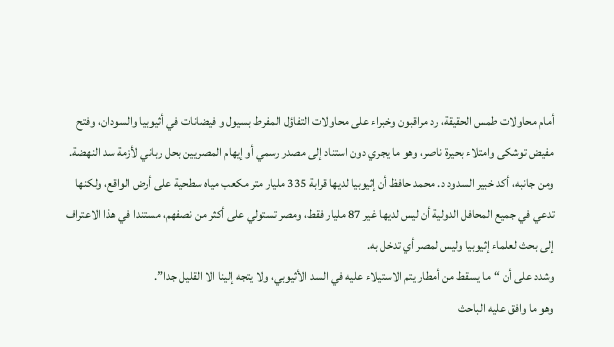أمام محاولات طمس الحقيقة، رد مراقبون وخبراء على محاولات التفاؤل المفرط بسيول و فيضانات في أثيوبيا والسودان، وفتح مفيض توشكى وامتلاء بحيرة ناصر، وهو ما يجري دون استناد إلى مصدر رسمي أو إيهام المصريين بحل رباني لأزمة سد النهضة.
ومن جانبه، أكد خبير السدود د. محمد حافظ أن إثيوبيا لديها قرابة 335 مليار متر مكعب مياه سطحية على أرض الواقع، ولكنها تدعي في جميع المحافل الدولية أن ليس لديها غير 87 مليار فقط، ومصر تستولي على أكثر من نصفهم، مستندا في هذا الاعتراف إلى بحث لعلماء إثيوبيا وليس لمصر أي تدخل به.
وشدد على أن “ما يسقط من أمطار يتم الاستيلاء عليه في السد الأثيوبي، ولا يتجه إلينا الا القليل جدا”.
وهو ما وافق عليه الباحث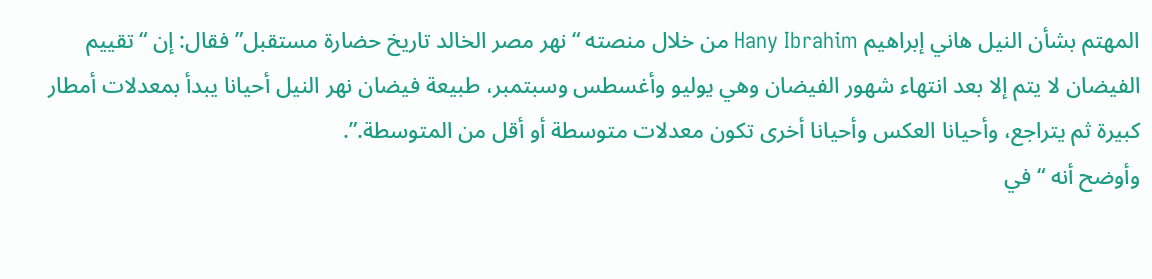المهتم بشأن النيل هاني إبراهيم Hany Ibrahim من خلال منصته “نهر مصر الخالد تاريخ حضارة مستقبل” فقال: إن “تقييم الفيضان لا يتم إلا بعد انتهاء شهور الفيضان وهي يوليو وأغسطس وسبتمبر، طبيعة فيضان نهر النيل أحيانا يبدأ بمعدلات أمطار كبيرة ثم يتراجع، وأحيانا العكس وأحيانا أخرى تكون معدلات متوسطة أو أقل من المتوسطة.”.
وأوضح أنه “في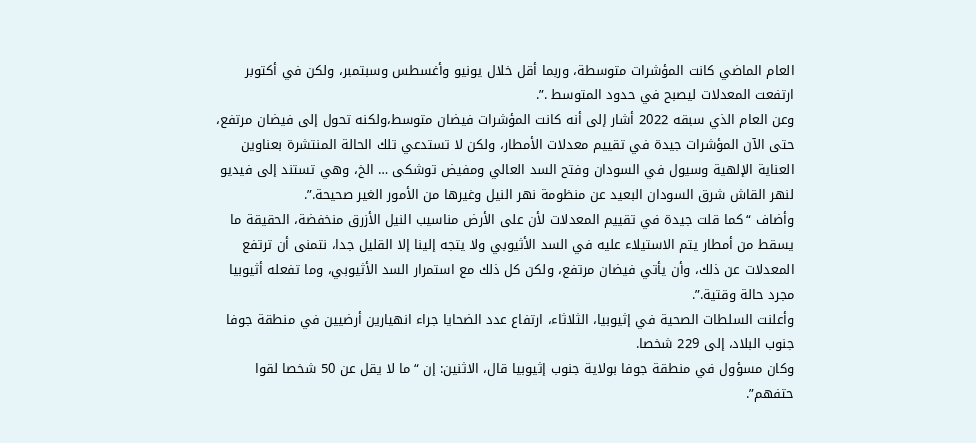العام الماضي كانت المؤشرات متوسطة، وربما أقل خلال يونيو وأغسطس وسبتمبر، ولكن في أكتوبر ارتفعت المعدلات ليصبح في حدود المتوسط .”.
وعن العام الذي سبقه 2022 أشار إلى أنه كانت المؤشرات فيضان متوسط،ولكنه تحول إلى فيضان مرتفع، حتى الآن المؤشرات جيدة في تقييم معدلات الأمطار، ولكن لا تستدعي تلك الحالة المنتشرة بعناوين العناية الإلهية وسيول في السودان وفتح السد العالي ومفيض توشكى … الخ، وهي تستند إلى فيديو لنهر القاش شرق السودان البعيد عن منظومة نهر النيل وغيرها من الأمور الغير صحيحة.”.
وأضاف “كما قلت جيدة في تقييم المعدلات لأن على الأرض مناسيب النيل الأزرق منخفضة، الحقيقة ما يسقط من أمطار يتم الاستيلاء عليه في السد الأثيوبي ولا يتجه إلينا إلا القليل جدا، نتمنى أن ترتفع المعدلات عن ذلك، وأن يأتي فيضان مرتفع، ولكن كل ذلك مع استمرار السد الأثيوبي، وما تفعله أثيوبيا مجرد حالة وقتية.”.
وأعلنت السلطات الصحية في إثيوبيا، الثلاثاء، ارتفاع عدد الضحايا جراء انهيارين أرضيين في منطقة جوفا جنوب البلاد، إلى 229 شخصا.
وكان مسؤول في منطقة جوفا بولاية جنوب إثيوبيا قال، الاثنين: إن “ما لا يقل عن 50 شخصا لقوا حتفهم”.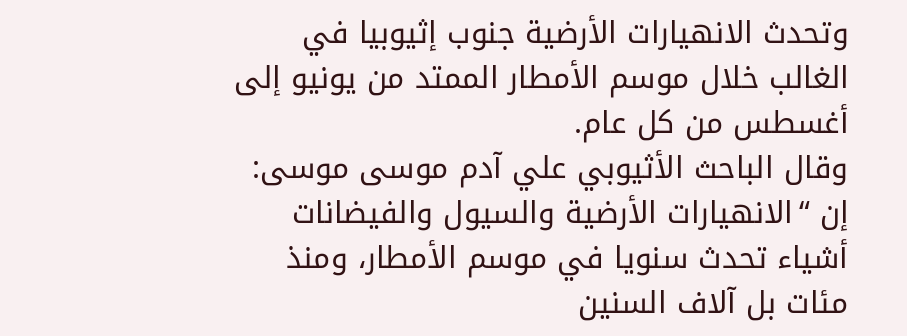وتحدث الانهيارات الأرضية جنوب إثيوبيا في الغالب خلال موسم الأمطار الممتد من يونيو إلى أغسطس من كل عام.
وقال الباحث الأثيوبي علي آدم موسى موسى: إن “الانهيارات الأرضية والسيول والفيضانات أشياء تحدث سنويا في موسم الأمطار، ومنذ مئات بل آلاف السنين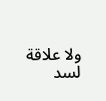ولا علاقة لسد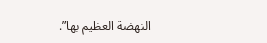النهضة العظيم بها”.